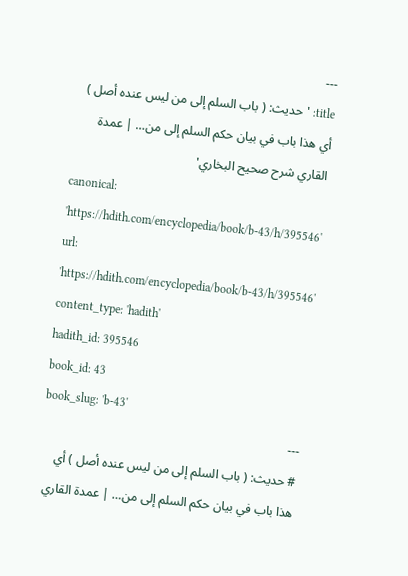---
title: 'حديث: ( باب السلم إلى من ليس عنده أصل ) أي هذا باب في بيان حكم السلم إلى من… | عمدة القاري شرح صحيح البخاري'
canonical: 'https://hdith.com/encyclopedia/book/b-43/h/395546'
url: 'https://hdith.com/encyclopedia/book/b-43/h/395546'
content_type: 'hadith'
hadith_id: 395546
book_id: 43
book_slug: 'b-43'
---
# حديث: ( باب السلم إلى من ليس عنده أصل ) أي هذا باب في بيان حكم السلم إلى من… | عمدة القاري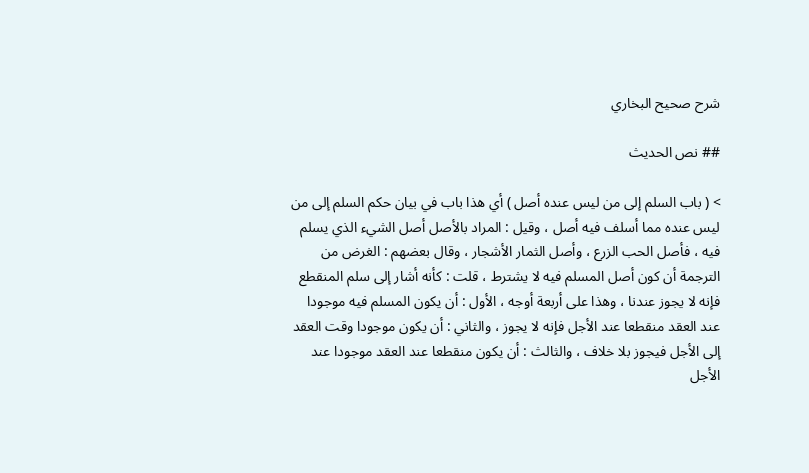شرح صحيح البخاري

## نص الحديث

> ( باب السلم إلى من ليس عنده أصل ) أي هذا باب في بيان حكم السلم إلى من ليس عنده مما أسلف فيه أصل ، وقيل : المراد بالأصل أصل الشيء الذي يسلم فيه ، فأصل الحب الزرع ، وأصل الثمار الأشجار ، وقال بعضهم : الغرض من الترجمة أن كون أصل المسلم فيه لا يشترط ، قلت : كأنه أشار إلى سلم المنقطع فإنه لا يجوز عندنا ، وهذا على أربعة أوجه ، الأول : أن يكون المسلم فيه موجودا عند العقد منقطعا عند الأجل فإنه لا يجوز ، والثاني : أن يكون موجودا وقت العقد إلى الأجل فيجوز بلا خلاف ، والثالث : أن يكون منقطعا عند العقد موجودا عند الأجل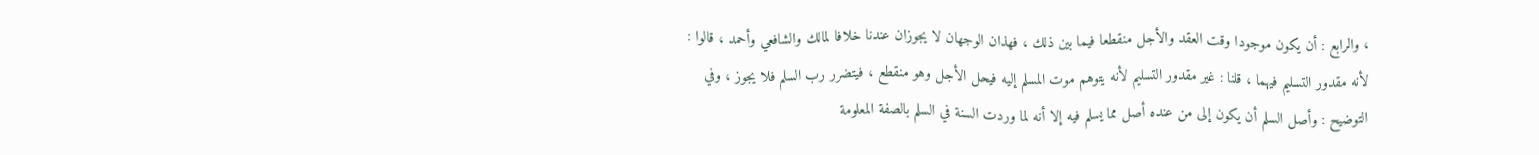، والرابع : أن يكون موجودا وقت العقد والأجل منقطعا فيما بين ذلك ، فهذان الوجهان لا يجوزان عندنا خلافا لمالك والشافعي وأحمد ، قالوا : لأنه مقدور التسليم فيهما ، قلنا : غير مقدور التسليم لأنه يتوهم موت المسلم إليه فيحل الأجل وهو منقطع ، فيتضرر رب السلم فلا يجوز ، وفي التوضيح : وأصل السلم أن يكون إلى من عنده أصل مما يسلم فيه إلا أنه لما وردت السنة في السلم بالصفة المعلومة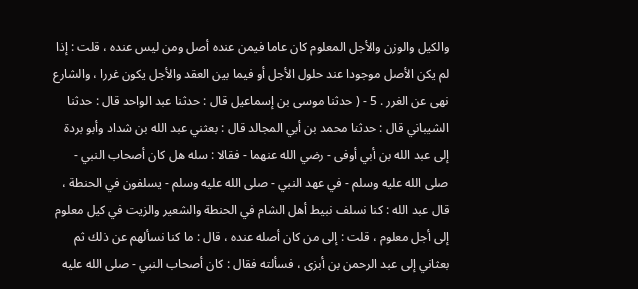والكيل والوزن والأجل المعلوم كان عاما فيمن عنده أصل ومن ليس عنده ، قلت : إذا لم يكن الأصل موجودا عند حلول الأجل أو فيما بين العقد والأجل يكون غررا ، والشارع نهى عن الغرر . 5 - ( حدثنا موسى بن إسماعيل قال : حدثنا عبد الواحد قال : حدثنا الشيباني قال : حدثنا محمد بن أبي المجالد قال : بعثني عبد الله بن شداد وأبو بردة إلى عبد الله بن أبي أوفى - رضي الله عنهما - فقالا : سله هل كان أصحاب النبي - صلى الله عليه وسلم - في عهد النبي - صلى الله عليه وسلم - يسلفون في الحنطة ، قال عبد الله : كنا نسلف نبيط أهل الشام في الحنطة والشعير والزيت في كيل معلوم إلى أجل معلوم ، قلت : إلى من كان أصله عنده ، قال : ما كنا نسألهم عن ذلك ثم بعثاني إلى عبد الرحمن بن أبزى ، فسألته فقال : كان أصحاب النبي - صلى الله عليه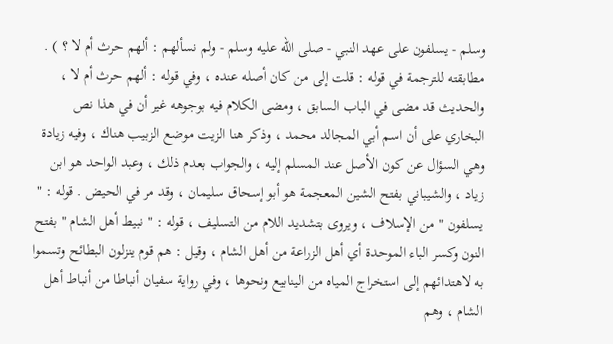وسلم - يسلفون على عهد النبي - صلى الله عليه وسلم - ولم نسألهم : ألهم حرث أم لا ؟ ) . مطابقته للترجمة في قوله : قلت إلى من كان أصله عنده ، وفي قوله : ألهم حرث أم لا ، والحديث قد مضى في الباب السابق ، ومضى الكلام فيه بوجوهه غير أن في هذا نص البخاري على أن اسم أبي المجالد محمد ، وذكر هنا الزيت موضع الزبيب هناك ، وفيه زيادة وهي السؤال عن كون الأصل عند المسلم إليه ، والجواب بعدم ذلك ، وعبد الواحد هو ابن زياد ، والشيباني بفتح الشين المعجمة هو أبو إسحاق سليمان ، وقد مر في الحيض . قوله : " يسلفون " من الإسلاف ، ويروى بتشديد اللام من التسليف ، قوله : " نبيط أهل الشام " بفتح النون وكسر الباء الموحدة أي أهل الزراعة من أهل الشام ، وقيل : هم قوم ينزلون البطائح وتسموا به لاهتدائهم إلى استخراج المياه من الينابيع ونحوها ، وفي رواية سفيان أنباطا من أنباط أهل الشام ، وهم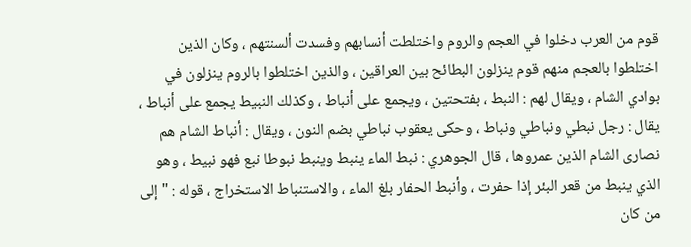قوم من العرب دخلوا في العجم والروم واختلطت أنسابهم وفسدت ألسنتهم ، وكان الذين اختلطوا بالعجم منهم قوم ينزلون البطائح بين العراقين ، والذين اختلطوا بالروم ينزلون في بوادي الشام ، ويقال لهم : النبط ، بفتحتين ، ويجمع على أنباط ، وكذلك النبيط يجمع على أنباط ، يقال : رجل نبطي ونباطي ونباط ، وحكى يعقوب نباطي بضم النون ، ويقال : أنباط الشام هم نصارى الشام الذين عمروها ، قال الجوهري : نبط الماء ينبط وينبط نبوطا نبع فهو نبيط ، وهو الذي ينبط من قعر البئر إذا حفرت ، وأنبط الحفار بلغ الماء ، والاستنباط الاستخراج ، قوله : " إلى من كان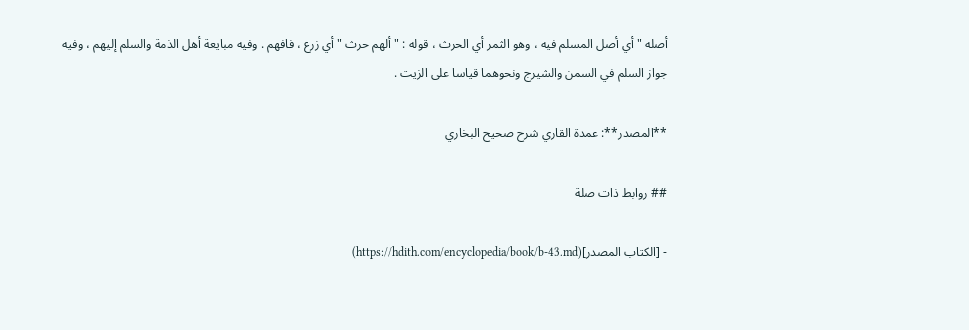أصله " أي أصل المسلم فيه ، وهو الثمر أي الحرث ، قوله : " ألهم حرث " أي زرع ، فافهم . وفيه مبايعة أهل الذمة والسلم إليهم ، وفيه جواز السلم في السمن والشيرج ونحوهما قياسا على الزيت .

**المصدر**: عمدة القاري شرح صحيح البخاري

## روابط ذات صلة

- [الكتاب المصدر](https://hdith.com/encyclopedia/book/b-43.md)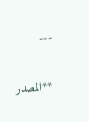---

**المصدر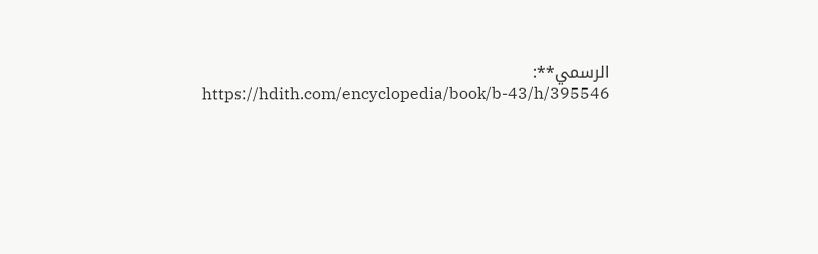الرسمي**: https://hdith.com/encyclopedia/book/b-43/h/395546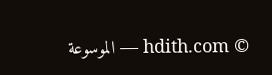© hdith.com — الموسوعة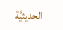الحديثيَّة